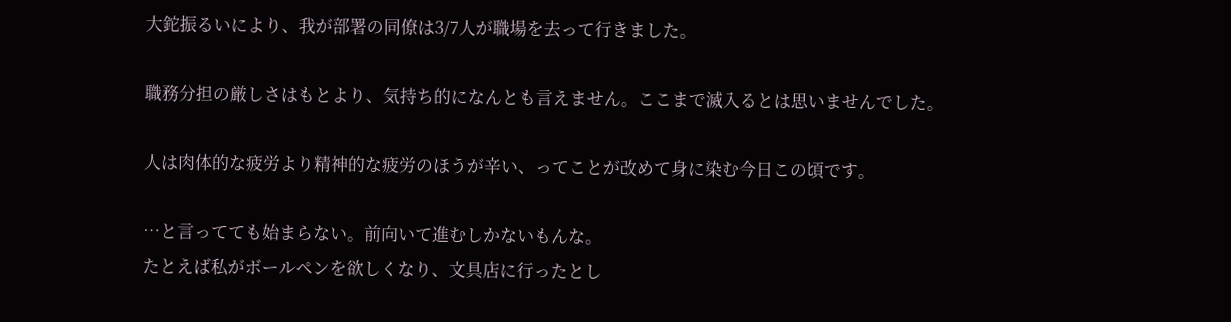大鉈振るいにより、我が部署の同僚は3/7人が職場を去って行きました。

職務分担の厳しさはもとより、気持ち的になんとも言えません。ここまで滅入るとは思いませんでした。

人は肉体的な疲労より精神的な疲労のほうが辛い、ってことが改めて身に染む今日この頃です。

…と言ってても始まらない。前向いて進むしかないもんな。
たとえば私がボールペンを欲しくなり、文具店に行ったとし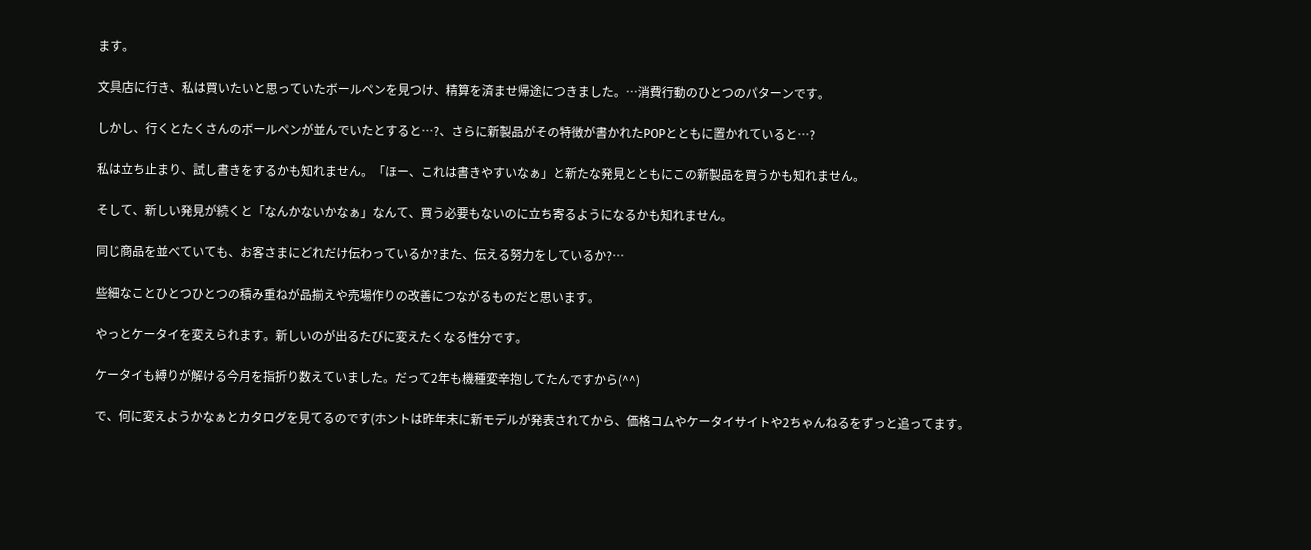ます。

文具店に行き、私は買いたいと思っていたボールペンを見つけ、精算を済ませ帰途につきました。…消費行動のひとつのパターンです。

しかし、行くとたくさんのボールペンが並んでいたとすると…?、さらに新製品がその特徴が書かれたPOPとともに置かれていると…?

私は立ち止まり、試し書きをするかも知れません。「ほー、これは書きやすいなぁ」と新たな発見とともにこの新製品を買うかも知れません。

そして、新しい発見が続くと「なんかないかなぁ」なんて、買う必要もないのに立ち寄るようになるかも知れません。

同じ商品を並べていても、お客さまにどれだけ伝わっているか?また、伝える努力をしているか?…

些細なことひとつひとつの積み重ねが品揃えや売場作りの改善につながるものだと思います。

やっとケータイを変えられます。新しいのが出るたびに変えたくなる性分です。

ケータイも縛りが解ける今月を指折り数えていました。だって2年も機種変辛抱してたんですから(^^)

で、何に変えようかなぁとカタログを見てるのです(ホントは昨年末に新モデルが発表されてから、価格コムやケータイサイトや2ちゃんねるをずっと追ってます。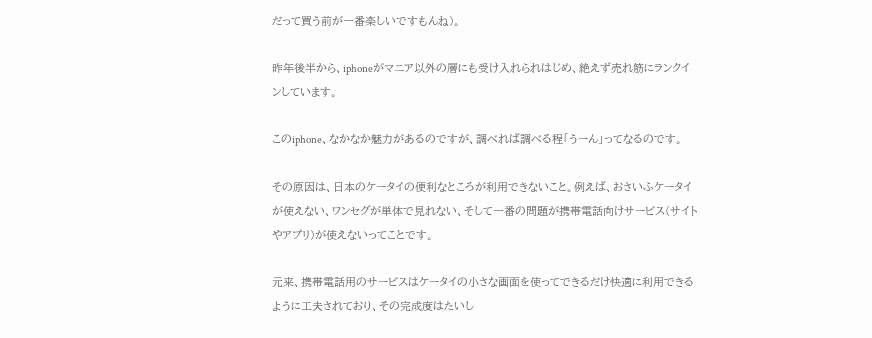だって買う前が一番楽しいですもんね)。

昨年後半から、iphoneがマニア以外の層にも受け入れられはじめ、絶えず売れ筋にランクインしています。

このiphone、なかなか魅力があるのですが、調べれば調べる程「うーん」ってなるのです。

その原因は、日本のケータイの便利なところが利用できないこと。例えば、おさいふケータイが使えない、ワンセグが単体で見れない、そして一番の問題が携帯電話向けサービス(サイトやアプリ)が使えないってことです。

元来、携帯電話用のサービスはケータイの小さな画面を使ってできるだけ快適に利用できるように工夫されており、その完成度はたいし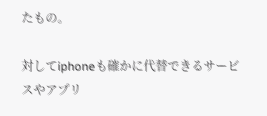たもの。

対してiphoneも確かに代替できるサービスやアプリ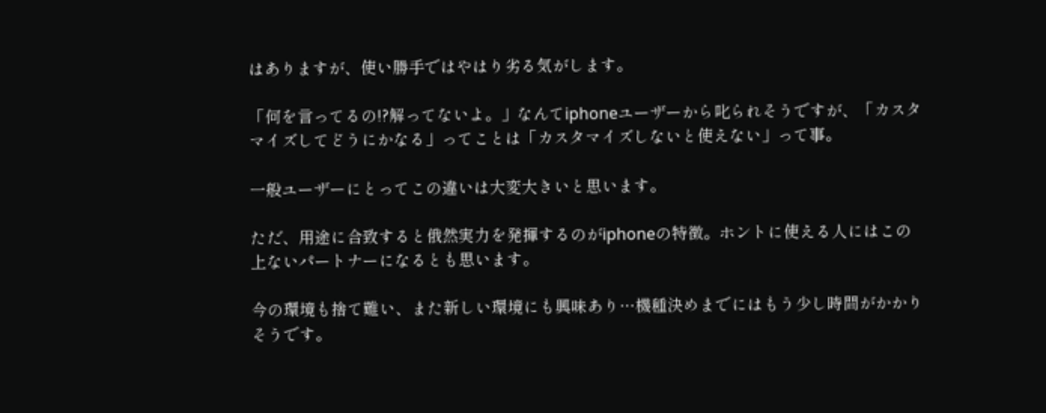はありますが、使い勝手ではやはり劣る気がします。

「何を言ってるの!?解ってないよ。」なんてiphoneユーザーから叱られそうですが、「カスタマイズしてどうにかなる」ってことは「カスタマイズしないと使えない」って事。

一般ユーザーにとってこの違いは大変大きいと思います。

ただ、用途に合致すると俄然実力を発揮するのがiphoneの特徴。ホントに使える人にはこの上ないパートナーになるとも思います。

今の環境も捨て難い、また新しい環境にも興味あり…機種決めまでにはもう少し時間がかかりそうです。